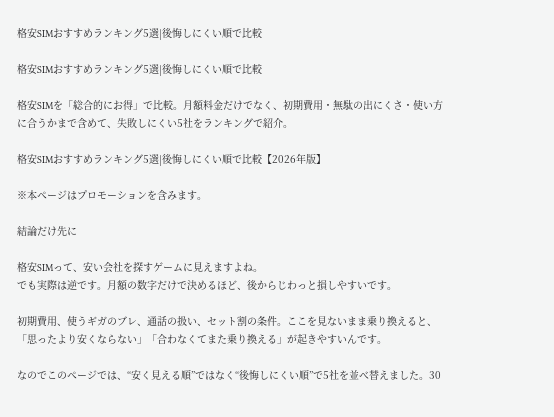格安SIMおすすめランキング5選|後悔しにくい順で比較

格安SIMおすすめランキング5選|後悔しにくい順で比較

格安SIMを「総合的にお得」で比較。月額料金だけでなく、初期費用・無駄の出にくさ・使い方に合うかまで含めて、失敗しにくい5社をランキングで紹介。

格安SIMおすすめランキング5選|後悔しにくい順で比較【2026年版】

※本ページはプロモーションを含みます。

結論だけ先に

格安SIMって、安い会社を探すゲームに見えますよね。
でも実際は逆です。月額の数字だけで決めるほど、後からじわっと損しやすいです。

初期費用、使うギガのブレ、通話の扱い、セット割の条件。ここを見ないまま乗り換えると、「思ったより安くならない」「合わなくてまた乗り換える」が起きやすいんです。

なのでこのページでは、“安く見える順”ではなく“後悔しにくい順”で5社を並べ替えました。30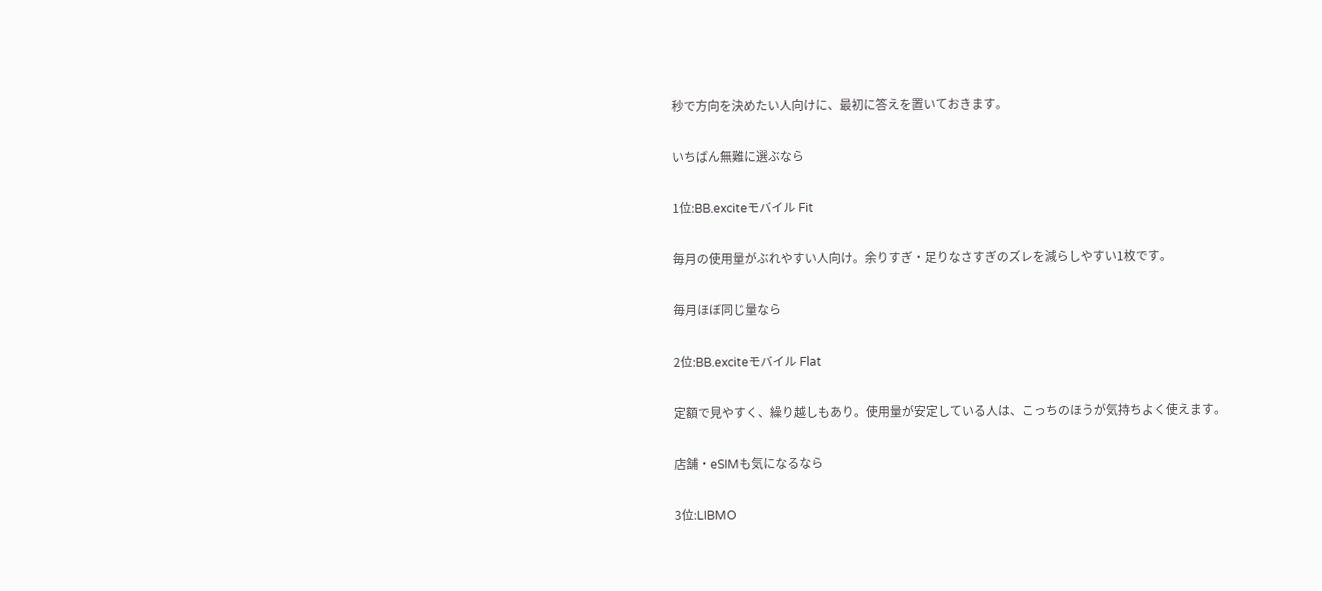秒で方向を決めたい人向けに、最初に答えを置いておきます。

いちばん無難に選ぶなら

1位:BB.exciteモバイル Fit

毎月の使用量がぶれやすい人向け。余りすぎ・足りなさすぎのズレを減らしやすい1枚です。

毎月ほぼ同じ量なら

2位:BB.exciteモバイル Flat

定額で見やすく、繰り越しもあり。使用量が安定している人は、こっちのほうが気持ちよく使えます。

店舗・eSIMも気になるなら

3位:LIBMO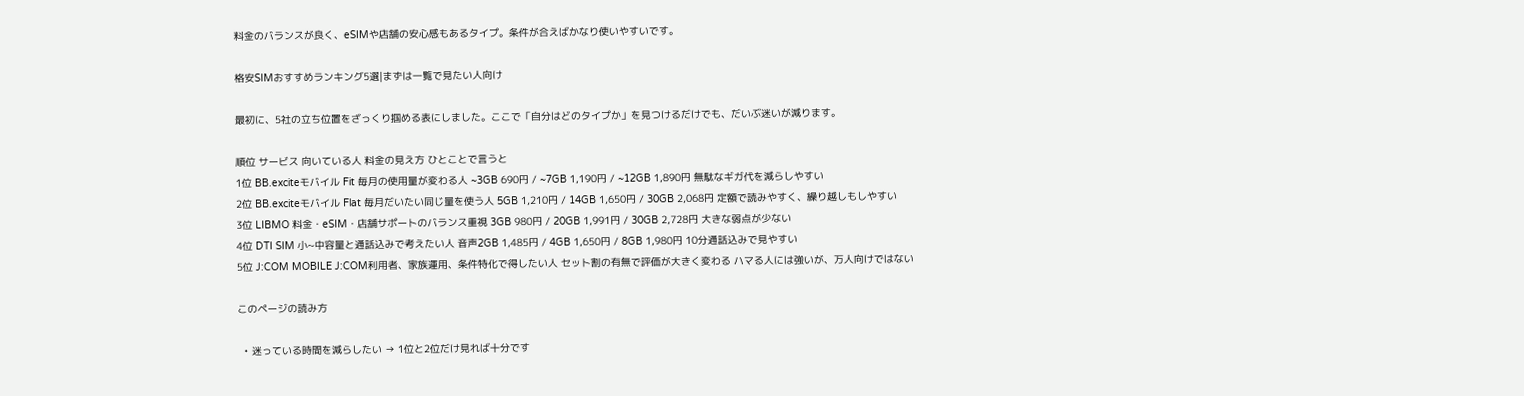料金のバランスが良く、eSIMや店舗の安心感もあるタイプ。条件が合えばかなり使いやすいです。

格安SIMおすすめランキング5選|まずは一覧で見たい人向け

最初に、5社の立ち位置をざっくり掴める表にしました。ここで「自分はどのタイプか」を見つけるだけでも、だいぶ迷いが減ります。

順位 サービス 向いている人 料金の見え方 ひとことで言うと
1位 BB.exciteモバイル Fit 毎月の使用量が変わる人 ~3GB 690円 / ~7GB 1,190円 / ~12GB 1,890円 無駄なギガ代を減らしやすい
2位 BB.exciteモバイル Flat 毎月だいたい同じ量を使う人 5GB 1,210円 / 14GB 1,650円 / 30GB 2,068円 定額で読みやすく、繰り越しもしやすい
3位 LIBMO 料金・eSIM・店舗サポートのバランス重視 3GB 980円 / 20GB 1,991円 / 30GB 2,728円 大きな弱点が少ない
4位 DTI SIM 小~中容量と通話込みで考えたい人 音声2GB 1,485円 / 4GB 1,650円 / 8GB 1,980円 10分通話込みで見やすい
5位 J:COM MOBILE J:COM利用者、家族運用、条件特化で得したい人 セット割の有無で評価が大きく変わる ハマる人には強いが、万人向けではない

このページの読み方

  • 迷っている時間を減らしたい → 1位と2位だけ見れば十分です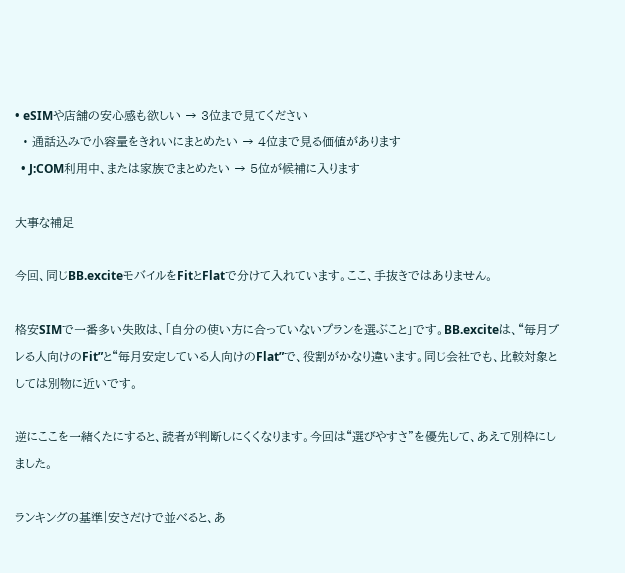• eSIMや店舗の安心感も欲しい → 3位まで見てください
  • 通話込みで小容量をきれいにまとめたい → 4位まで見る価値があります
  • J:COM利用中、または家族でまとめたい → 5位が候補に入ります

大事な補足

今回、同じBB.exciteモバイルをFitとFlatで分けて入れています。ここ、手抜きではありません。

格安SIMで一番多い失敗は、「自分の使い方に合っていないプランを選ぶこと」です。BB.exciteは、“毎月ブレる人向けのFit”と“毎月安定している人向けのFlat”で、役割がかなり違います。同じ会社でも、比較対象としては別物に近いです。

逆にここを一緒くたにすると、読者が判断しにくくなります。今回は“選びやすさ”を優先して、あえて別枠にしました。

ランキングの基準|安さだけで並べると、あ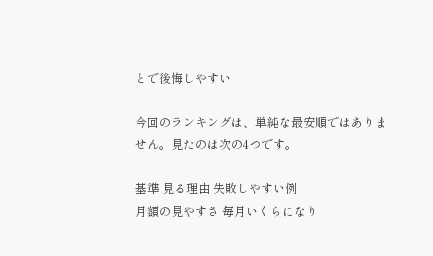とで後悔しやすい

今回のランキングは、単純な最安順ではありません。見たのは次の4つです。

基準 見る理由 失敗しやすい例
月額の見やすさ 毎月いくらになり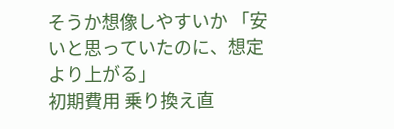そうか想像しやすいか 「安いと思っていたのに、想定より上がる」
初期費用 乗り換え直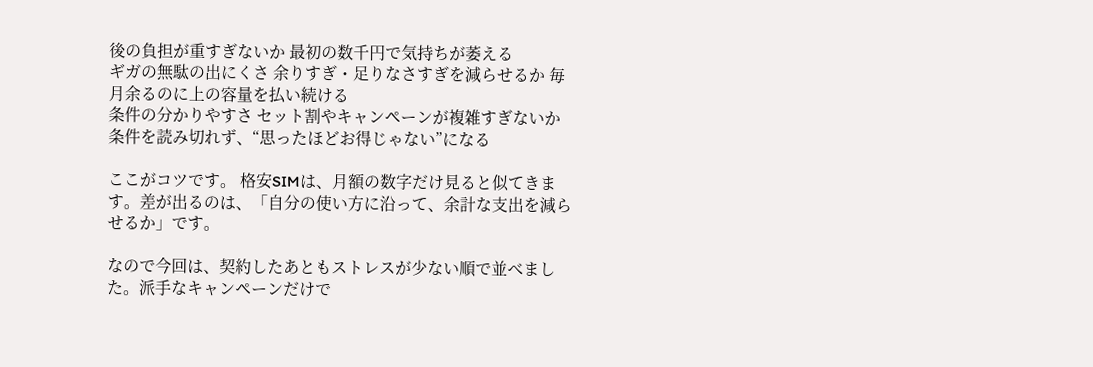後の負担が重すぎないか 最初の数千円で気持ちが萎える
ギガの無駄の出にくさ 余りすぎ・足りなさすぎを減らせるか 毎月余るのに上の容量を払い続ける
条件の分かりやすさ セット割やキャンペーンが複雑すぎないか 条件を読み切れず、“思ったほどお得じゃない”になる

ここがコツです。 格安SIMは、月額の数字だけ見ると似てきます。差が出るのは、「自分の使い方に沿って、余計な支出を減らせるか」です。

なので今回は、契約したあともストレスが少ない順で並べました。派手なキャンペーンだけで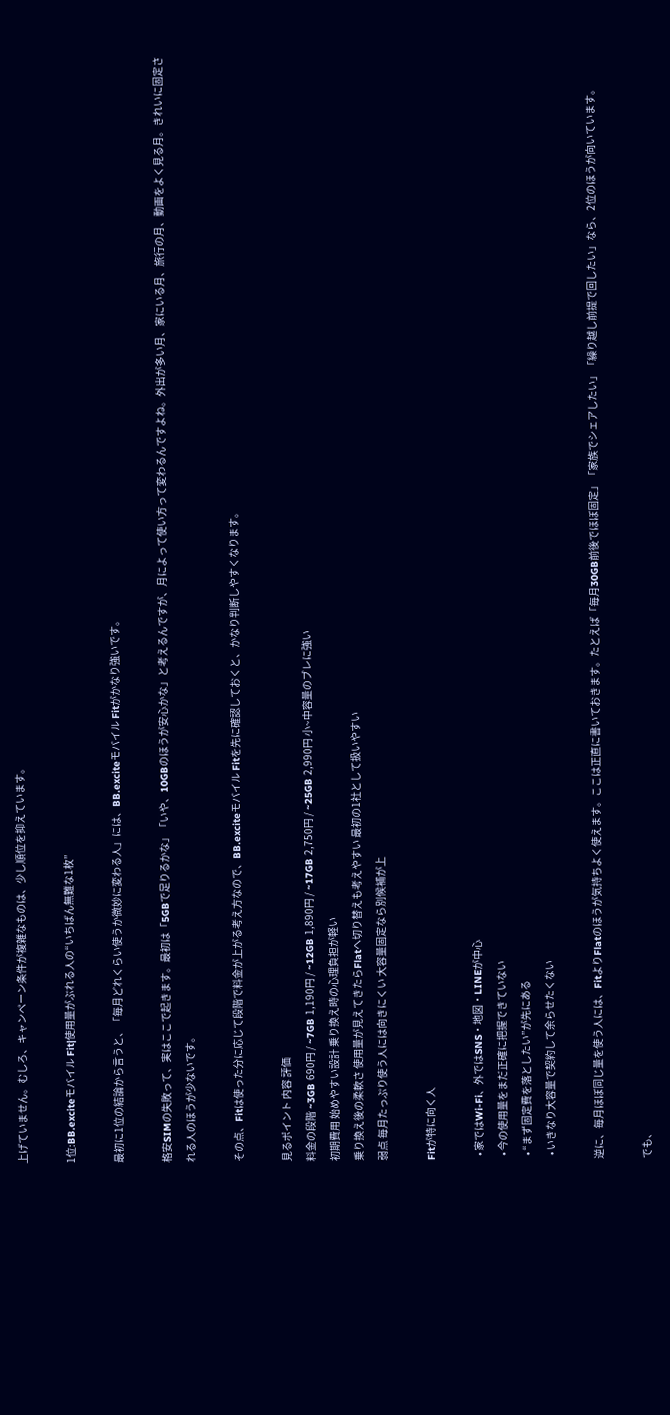上げていません。むしろ、キャンペーン条件が複雑なものは、少し順位を抑えています。

1位:BB.exciteモバイル Fit|使用量がぶれる人の“いちばん無難な1枚”

最初に1位の結論から言うと、「毎月どれくらい使うか微妙に変わる人」には、BB.exciteモバイル Fitがかなり強いです。

格安SIMの失敗って、実はここで起きます。最初は「5GBで足りるかな」「いや、10GBのほうが安心かな」と考えるんですが、月によって使い方って変わるんですよね。外出が多い月、家にいる月、旅行の月、動画をよく見る月。きれいに固定される人のほうが少ないです。

その点、Fitは使った分に応じて段階で料金が上がる考え方なので、BB.exciteモバイル Fitを先に確認しておくと、かなり判断しやすくなります。

見るポイント 内容 評価
料金の段階 ~3GB 690円 / ~7GB 1,190円 / ~12GB 1,890円 / ~17GB 2,750円 / ~25GB 2,990円 小~中容量のブレに強い
初期費用 始めやすい設計 乗り換え時の心理負担が軽い
乗り換え後の柔軟さ 使用量が見えてきたらFlatへ切り替えも考えやすい 最初の1社として扱いやすい
弱点 毎月たっぷり使う人には向きにくい 大容量固定なら別候補が上

Fitが特に向く人

  • 家ではWi-Fi、外ではSNS・地図・LINEが中心
  • 今の使用量をまだ正確に把握できていない
  • “まず固定費を落としたい”が先にある
  • いきなり大容量で契約して余らせたくない

逆に、毎月ほぼ同じ量を使う人には、FitよりFlatのほうが気持ちよく使えます。ここは正直に書いておきます。たとえば「毎月30GB前後でほぼ固定」「家族でシェアしたい」「繰り越し前提で回したい」なら、2位のほうが向いています。

でも、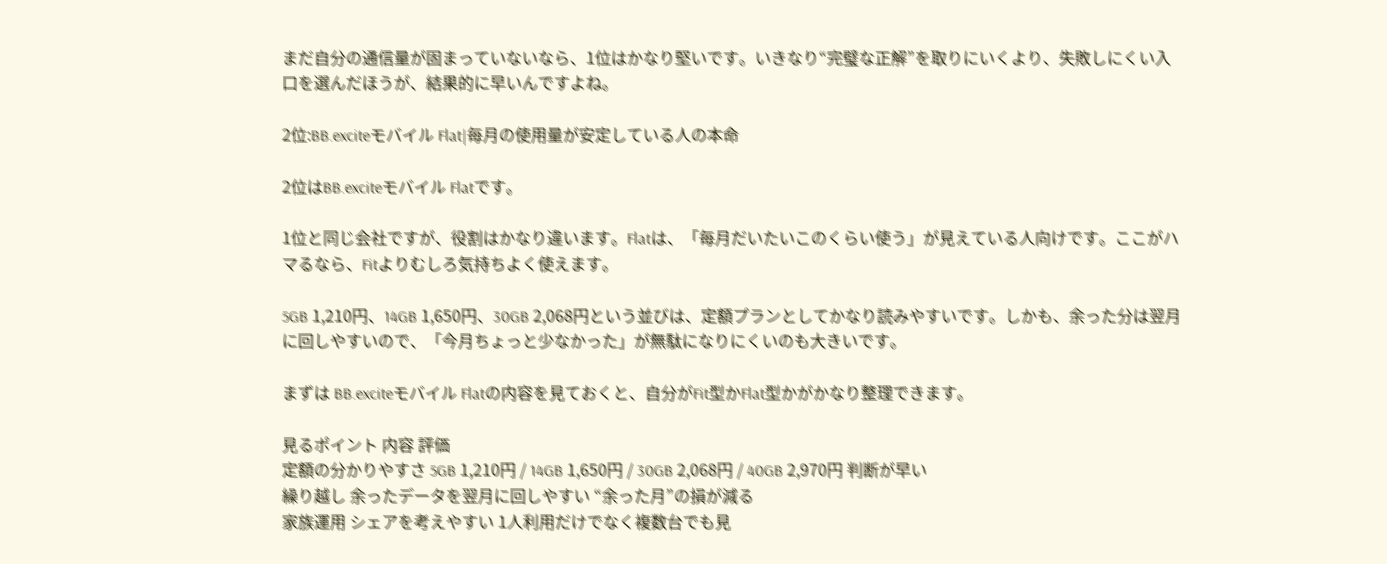まだ自分の通信量が固まっていないなら、1位はかなり堅いです。いきなり“完璧な正解”を取りにいくより、失敗しにくい入口を選んだほうが、結果的に早いんですよね。

2位:BB.exciteモバイル Flat|毎月の使用量が安定している人の本命

2位はBB.exciteモバイル Flatです。

1位と同じ会社ですが、役割はかなり違います。Flatは、「毎月だいたいこのくらい使う」が見えている人向けです。ここがハマるなら、Fitよりむしろ気持ちよく使えます。

5GB 1,210円、14GB 1,650円、30GB 2,068円という並びは、定額プランとしてかなり読みやすいです。しかも、余った分は翌月に回しやすいので、「今月ちょっと少なかった」が無駄になりにくいのも大きいです。

まずは BB.exciteモバイル Flatの内容を見ておくと、自分がFit型かFlat型かがかなり整理できます。

見るポイント 内容 評価
定額の分かりやすさ 5GB 1,210円 / 14GB 1,650円 / 30GB 2,068円 / 40GB 2,970円 判断が早い
繰り越し 余ったデータを翌月に回しやすい “余った月”の損が減る
家族運用 シェアを考えやすい 1人利用だけでなく複数台でも見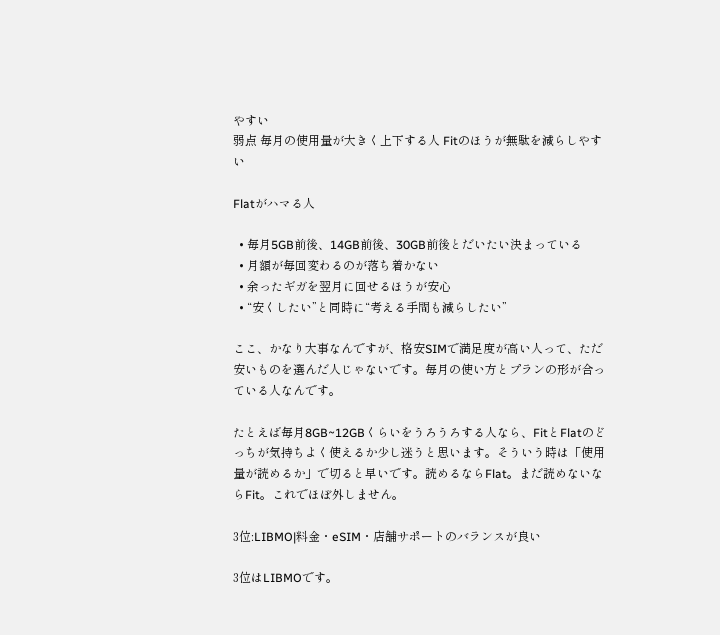やすい
弱点 毎月の使用量が大きく上下する人 Fitのほうが無駄を減らしやすい

Flatがハマる人

  • 毎月5GB前後、14GB前後、30GB前後とだいたい決まっている
  • 月額が毎回変わるのが落ち着かない
  • 余ったギガを翌月に回せるほうが安心
  • “安くしたい”と同時に“考える手間も減らしたい”

ここ、かなり大事なんですが、格安SIMで満足度が高い人って、ただ安いものを選んだ人じゃないです。毎月の使い方とプランの形が合っている人なんです。

たとえば毎月8GB~12GBくらいをうろうろする人なら、FitとFlatのどっちが気持ちよく使えるか少し迷うと思います。そういう時は「使用量が読めるか」で切ると早いです。読めるならFlat。まだ読めないならFit。これでほぼ外しません。

3位:LIBMO|料金・eSIM・店舗サポートのバランスが良い

3位はLIBMOです。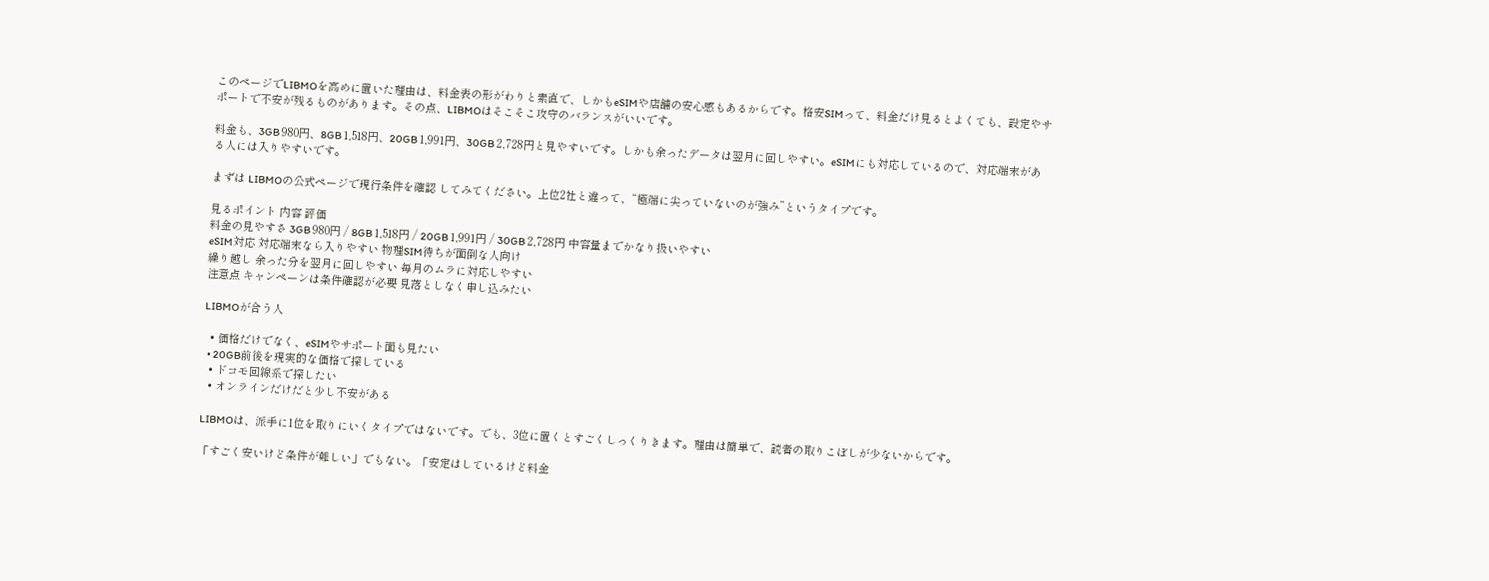このページでLIBMOを高めに置いた理由は、料金表の形がわりと素直で、しかもeSIMや店舗の安心感もあるからです。格安SIMって、料金だけ見るとよくても、設定やサポートで不安が残るものがあります。その点、LIBMOはそこそこ攻守のバランスがいいです。

料金も、3GB 980円、8GB 1,518円、20GB 1,991円、30GB 2,728円と見やすいです。しかも余ったデータは翌月に回しやすい。eSIMにも対応しているので、対応端末がある人には入りやすいです。

まずは LIBMOの公式ページで現行条件を確認 してみてください。上位2社と違って、“極端に尖っていないのが強み”というタイプです。

見るポイント 内容 評価
料金の見やすさ 3GB 980円 / 8GB 1,518円 / 20GB 1,991円 / 30GB 2,728円 中容量までかなり扱いやすい
eSIM対応 対応端末なら入りやすい 物理SIM待ちが面倒な人向け
繰り越し 余った分を翌月に回しやすい 毎月のムラに対応しやすい
注意点 キャンペーンは条件確認が必要 見落としなく申し込みたい

LIBMOが合う人

  • 価格だけでなく、eSIMやサポート面も見たい
  • 20GB前後を現実的な価格で探している
  • ドコモ回線系で探したい
  • オンラインだけだと少し不安がある

LIBMOは、派手に1位を取りにいくタイプではないです。でも、3位に置くとすごくしっくりきます。理由は簡単で、読者の取りこぼしが少ないからです。

「すごく安いけど条件が難しい」でもない。「安定はしているけど料金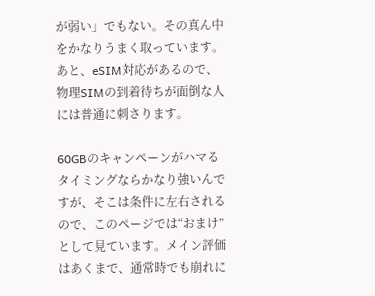が弱い」でもない。その真ん中をかなりうまく取っています。あと、eSIM対応があるので、物理SIMの到着待ちが面倒な人には普通に刺さります。

60GBのキャンペーンがハマるタイミングならかなり強いんですが、そこは条件に左右されるので、このページでは“おまけ”として見ています。メイン評価はあくまで、通常時でも崩れに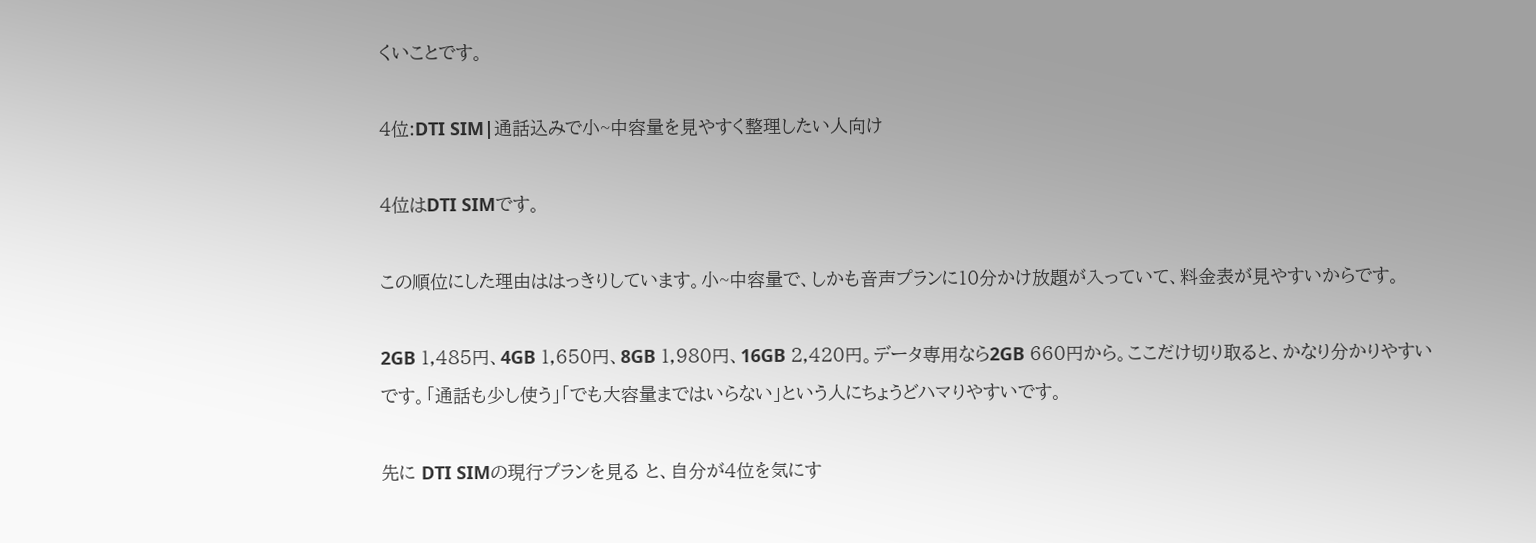くいことです。

4位:DTI SIM|通話込みで小~中容量を見やすく整理したい人向け

4位はDTI SIMです。

この順位にした理由ははっきりしています。小~中容量で、しかも音声プランに10分かけ放題が入っていて、料金表が見やすいからです。

2GB 1,485円、4GB 1,650円、8GB 1,980円、16GB 2,420円。データ専用なら2GB 660円から。ここだけ切り取ると、かなり分かりやすいです。「通話も少し使う」「でも大容量まではいらない」という人にちょうどハマりやすいです。

先に DTI SIMの現行プランを見る と、自分が4位を気にす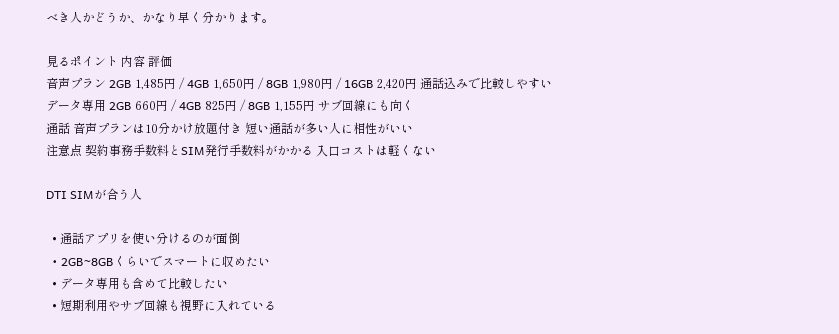べき人かどうか、かなり早く分かります。

見るポイント 内容 評価
音声プラン 2GB 1,485円 / 4GB 1,650円 / 8GB 1,980円 / 16GB 2,420円 通話込みで比較しやすい
データ専用 2GB 660円 / 4GB 825円 / 8GB 1,155円 サブ回線にも向く
通話 音声プランは10分かけ放題付き 短い通話が多い人に相性がいい
注意点 契約事務手数料とSIM発行手数料がかかる 入口コストは軽くない

DTI SIMが合う人

  • 通話アプリを使い分けるのが面倒
  • 2GB~8GBくらいでスマートに収めたい
  • データ専用も含めて比較したい
  • 短期利用やサブ回線も視野に入れている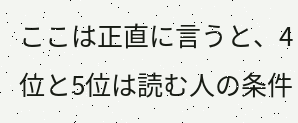ここは正直に言うと、4位と5位は読む人の条件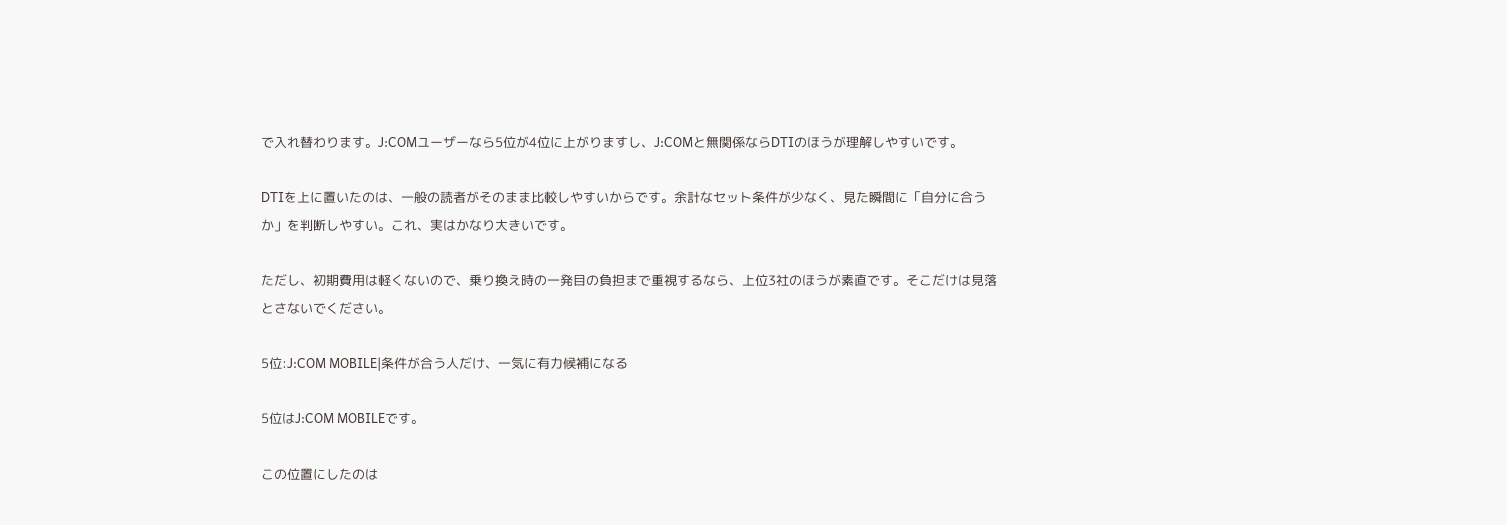で入れ替わります。J:COMユーザーなら5位が4位に上がりますし、J:COMと無関係ならDTIのほうが理解しやすいです。

DTIを上に置いたのは、一般の読者がそのまま比較しやすいからです。余計なセット条件が少なく、見た瞬間に「自分に合うか」を判断しやすい。これ、実はかなり大きいです。

ただし、初期費用は軽くないので、乗り換え時の一発目の負担まで重視するなら、上位3社のほうが素直です。そこだけは見落とさないでください。

5位:J:COM MOBILE|条件が合う人だけ、一気に有力候補になる

5位はJ:COM MOBILEです。

この位置にしたのは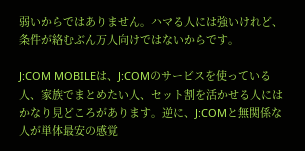弱いからではありません。ハマる人には強いけれど、条件が絡むぶん万人向けではないからです。

J:COM MOBILEは、J:COMのサービスを使っている人、家族でまとめたい人、セット割を活かせる人にはかなり見どころがあります。逆に、J:COMと無関係な人が単体最安の感覚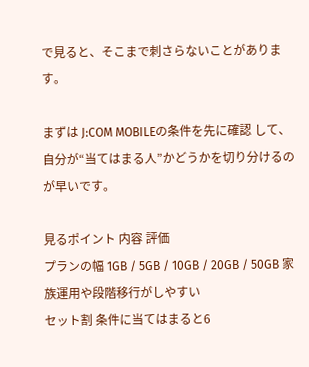で見ると、そこまで刺さらないことがあります。

まずは J:COM MOBILEの条件を先に確認 して、自分が“当てはまる人”かどうかを切り分けるのが早いです。

見るポイント 内容 評価
プランの幅 1GB / 5GB / 10GB / 20GB / 50GB 家族運用や段階移行がしやすい
セット割 条件に当てはまると6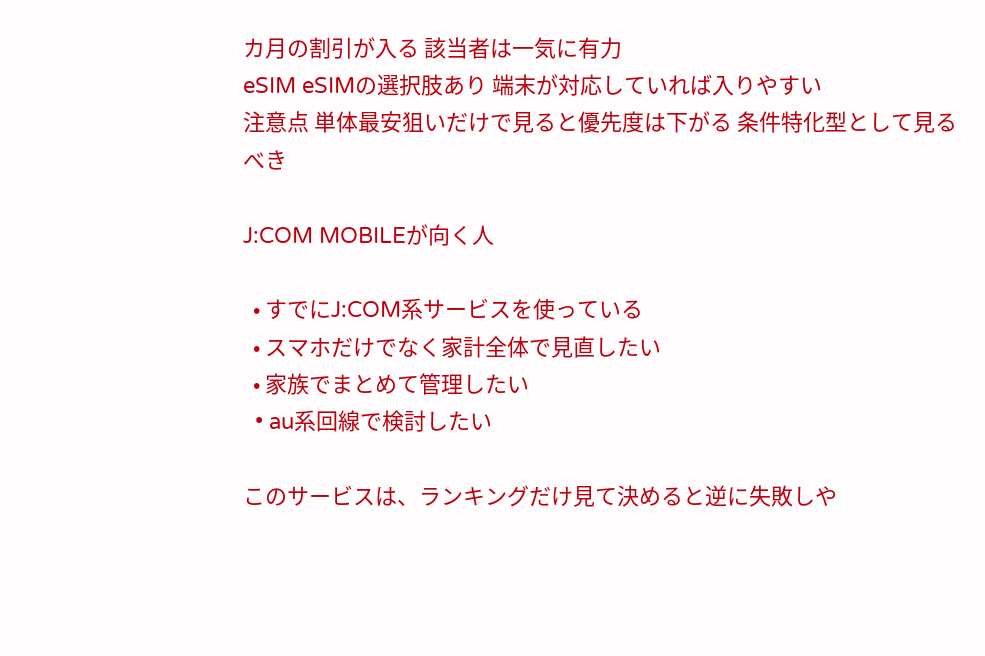カ月の割引が入る 該当者は一気に有力
eSIM eSIMの選択肢あり 端末が対応していれば入りやすい
注意点 単体最安狙いだけで見ると優先度は下がる 条件特化型として見るべき

J:COM MOBILEが向く人

  • すでにJ:COM系サービスを使っている
  • スマホだけでなく家計全体で見直したい
  • 家族でまとめて管理したい
  • au系回線で検討したい

このサービスは、ランキングだけ見て決めると逆に失敗しや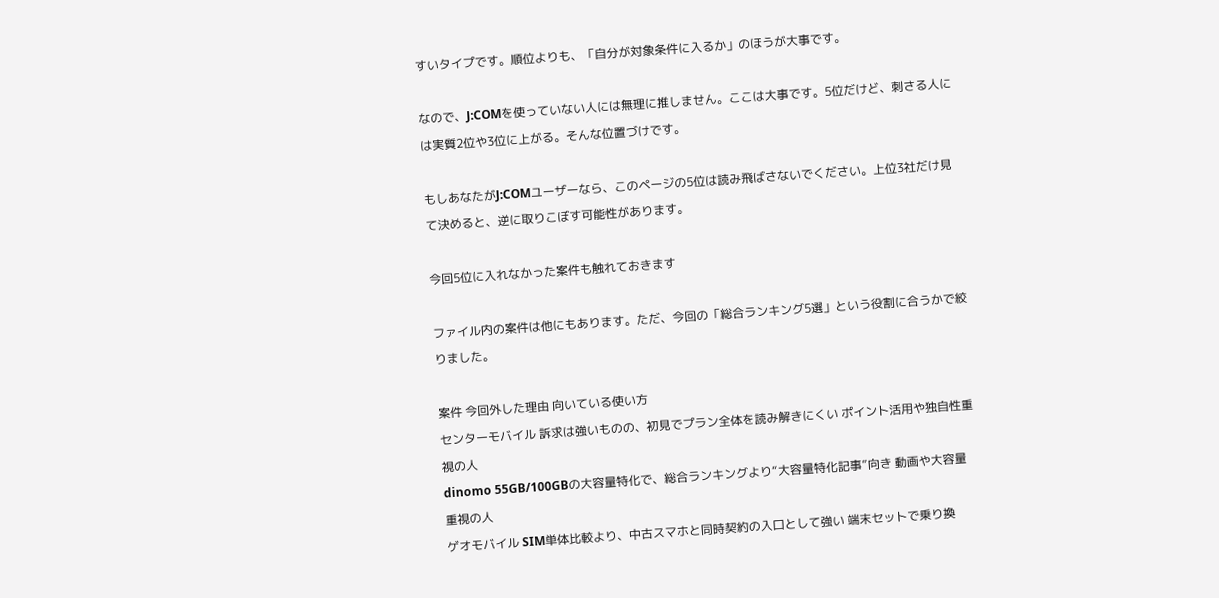すいタイプです。順位よりも、「自分が対象条件に入るか」のほうが大事です。

なので、J:COMを使っていない人には無理に推しません。ここは大事です。5位だけど、刺さる人には実質2位や3位に上がる。そんな位置づけです。

もしあなたがJ:COMユーザーなら、このページの5位は読み飛ばさないでください。上位3社だけ見て決めると、逆に取りこぼす可能性があります。

今回5位に入れなかった案件も触れておきます

ファイル内の案件は他にもあります。ただ、今回の「総合ランキング5選」という役割に合うかで絞りました。

案件 今回外した理由 向いている使い方
センターモバイル 訴求は強いものの、初見でプラン全体を読み解きにくい ポイント活用や独自性重視の人
dinomo 55GB/100GBの大容量特化で、総合ランキングより“大容量特化記事”向き 動画や大容量重視の人
ゲオモバイル SIM単体比較より、中古スマホと同時契約の入口として強い 端末セットで乗り換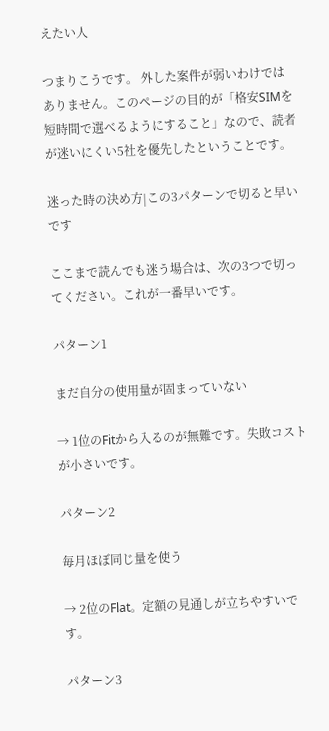えたい人

つまりこうです。 外した案件が弱いわけではありません。このページの目的が「格安SIMを短時間で選べるようにすること」なので、読者が迷いにくい5社を優先したということです。

迷った時の決め方|この3パターンで切ると早いです

ここまで読んでも迷う場合は、次の3つで切ってください。これが一番早いです。

パターン1

まだ自分の使用量が固まっていない

→ 1位のFitから入るのが無難です。失敗コストが小さいです。

パターン2

毎月ほぼ同じ量を使う

→ 2位のFlat。定額の見通しが立ちやすいです。

パターン3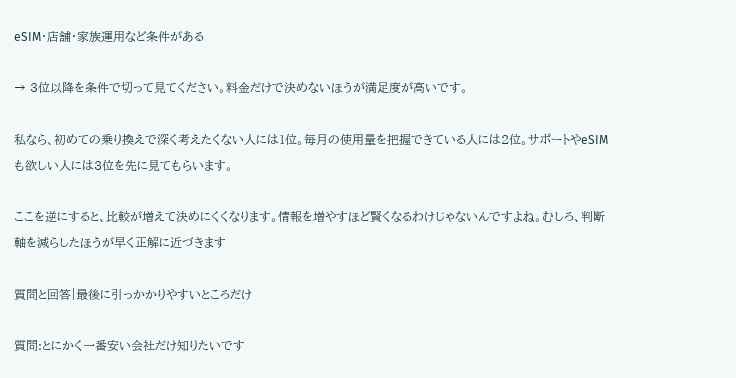eSIM・店舗・家族運用など条件がある

→ 3位以降を条件で切って見てください。料金だけで決めないほうが満足度が高いです。

私なら、初めての乗り換えで深く考えたくない人には1位。毎月の使用量を把握できている人には2位。サポートやeSIMも欲しい人には3位を先に見てもらいます。

ここを逆にすると、比較が増えて決めにくくなります。情報を増やすほど賢くなるわけじゃないんですよね。むしろ、判断軸を減らしたほうが早く正解に近づきます

質問と回答|最後に引っかかりやすいところだけ

質問:とにかく一番安い会社だけ知りたいです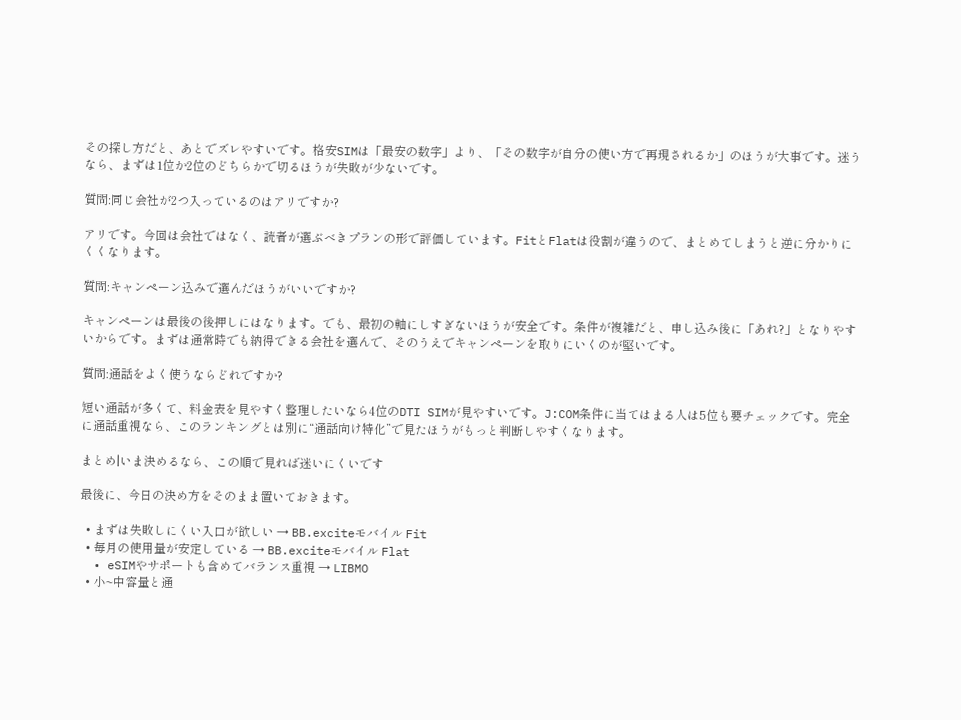その探し方だと、あとでズレやすいです。格安SIMは「最安の数字」より、「その数字が自分の使い方で再現されるか」のほうが大事です。迷うなら、まずは1位か2位のどちらかで切るほうが失敗が少ないです。

質問:同じ会社が2つ入っているのはアリですか?

アリです。今回は会社ではなく、読者が選ぶべきプランの形で評価しています。FitとFlatは役割が違うので、まとめてしまうと逆に分かりにくくなります。

質問:キャンペーン込みで選んだほうがいいですか?

キャンペーンは最後の後押しにはなります。でも、最初の軸にしすぎないほうが安全です。条件が複雑だと、申し込み後に「あれ?」となりやすいからです。まずは通常時でも納得できる会社を選んで、そのうえでキャンペーンを取りにいくのが堅いです。

質問:通話をよく使うならどれですか?

短い通話が多くて、料金表を見やすく整理したいなら4位のDTI SIMが見やすいです。J:COM条件に当てはまる人は5位も要チェックです。完全に通話重視なら、このランキングとは別に“通話向け特化”で見たほうがもっと判断しやすくなります。

まとめ|いま決めるなら、この順で見れば迷いにくいです

最後に、今日の決め方をそのまま置いておきます。

  • まずは失敗しにくい入口が欲しい → BB.exciteモバイル Fit
  • 毎月の使用量が安定している → BB.exciteモバイル Flat
  • eSIMやサポートも含めてバランス重視 → LIBMO
  • 小~中容量と通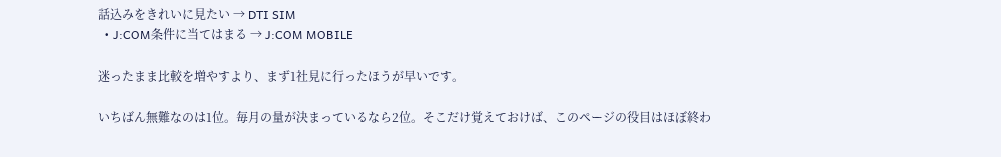話込みをきれいに見たい → DTI SIM
  • J:COM条件に当てはまる → J:COM MOBILE

迷ったまま比較を増やすより、まず1社見に行ったほうが早いです。

いちばん無難なのは1位。毎月の量が決まっているなら2位。そこだけ覚えておけば、このページの役目はほぼ終わ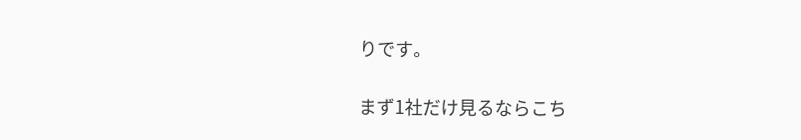りです。

まず1社だけ見るならこち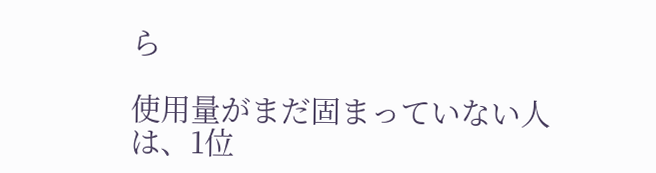ら

使用量がまだ固まっていない人は、1位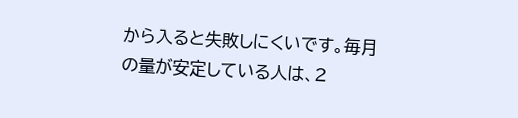から入ると失敗しにくいです。毎月の量が安定している人は、2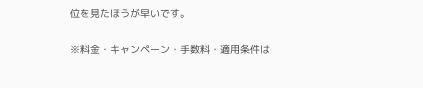位を見たほうが早いです。

※料金・キャンペーン・手数料・適用条件は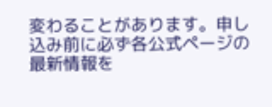変わることがあります。申し込み前に必ず各公式ページの最新情報を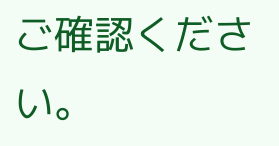ご確認ください。